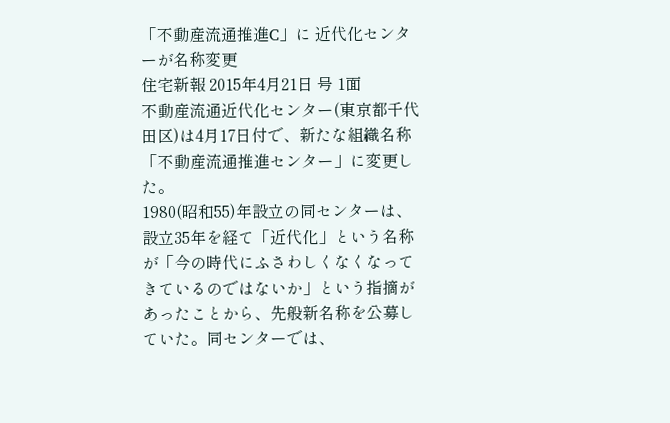「不動産流通推進C」に 近代化センターが名称変更
住宅新報 2015年4月21日 号 1面
不動産流通近代化センター(東京都千代田区)は4月17日付で、新たな組織名称「不動産流通推進センター」に変更した。
1980(昭和55)年設立の同センターは、設立35年を経て「近代化」という名称が「今の時代にふさわしくなくなってきているのではないか」という指摘があったことから、先般新名称を公募していた。同センターでは、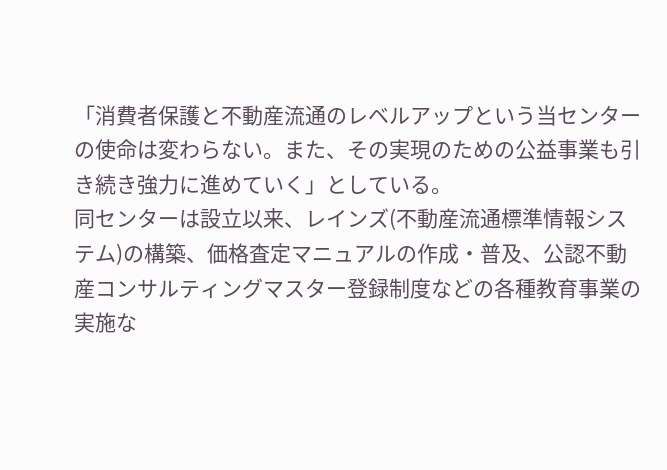「消費者保護と不動産流通のレベルアップという当センターの使命は変わらない。また、その実現のための公益事業も引き続き強力に進めていく」としている。
同センターは設立以来、レインズ(不動産流通標準情報システム)の構築、価格査定マニュアルの作成・普及、公認不動産コンサルティングマスター登録制度などの各種教育事業の実施な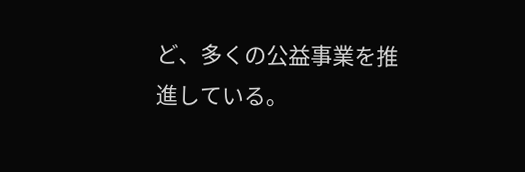ど、多くの公益事業を推進している。